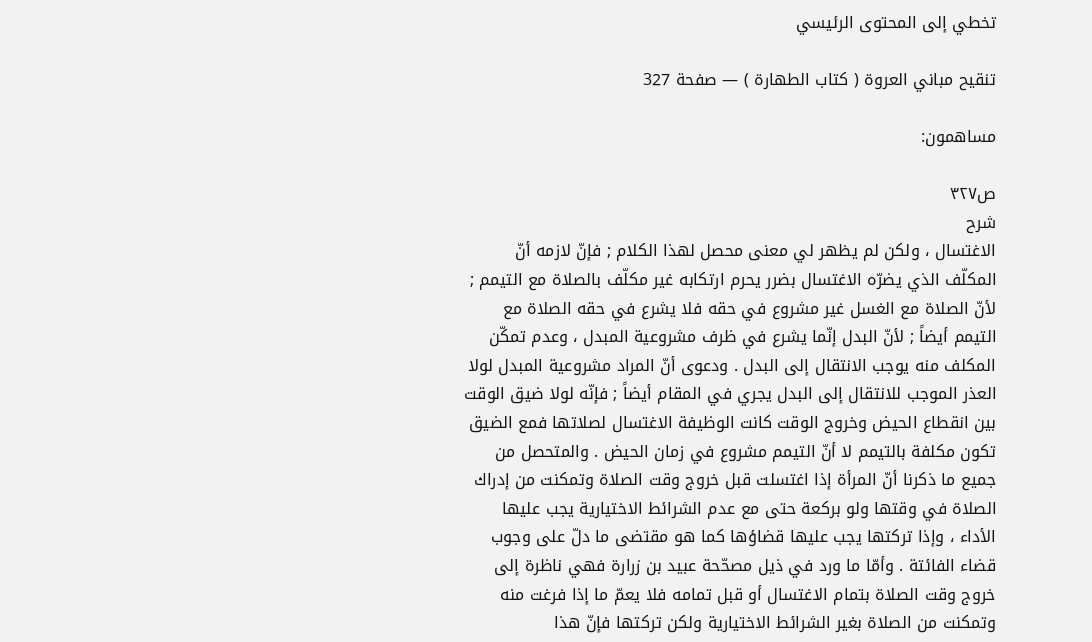تخطي إلى المحتوى الرئيسي

تنقيح مباني العروة ( كتاب الطهارة ) — صفحة 327

مساهمون:

ص٣٢٧
شرح
الاغتسال ، ولكن لم يظهر لي معنى محصل لهذا الكلام ; فإنّ لازمه أنّ المكلّف الذي يضرّه الاغتسال بضرر يحرم ارتكابه غير مكلّف بالصلاة مع التيمم ; لأنّ الصلاة مع الغسل غير مشروع في حقه فلا يشرع في حقه الصلاة مع التيمم أيضاً ; لأنّ البدل إنّما يشرع في ظرف مشروعية المبدل ، وعدم تمكّن المكلف منه يوجب الانتقال إلى البدل . ودعوى أنّ المراد مشروعية المبدل لولا العذر الموجب للانتقال إلى البدل يجري في المقام أيضاً ; فإنّه لولا ضيق الوقت بين انقطاع الحيض وخروج الوقت كانت الوظيفة الاغتسال لصلاتها فمع الضيق تكون مكلفة بالتيمم لا أنّ التيمم مشروع في زمان الحيض . والمتحصل من جميع ما ذكرنا أنّ المرأة إذا اغتسلت قبل خروج وقت الصلاة وتمكنت من إدراك الصلاة في وقتها ولو بركعة حتى مع عدم الشرائط الاختيارية يجب عليها الأداء ، وإذا تركتها يجب عليها قضاؤها كما هو مقتضى ما دلّ على وجوب قضاء الفائتة . وأمّا ما ورد في ذيل مصحّحة عبيد بن زرارة فهي ناظرة إلى خروج وقت الصلاة بتمام الاغتسال أو قبل تمامه فلا يعمّ ما إذا فرغت منه وتمكنت من الصلاة بغير الشرائط الاختيارية ولكن تركتها فإنّ هذا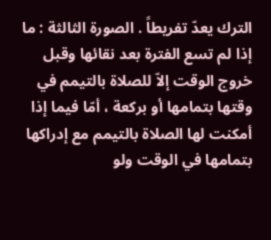الترك يعدّ تفريطاً . الصورة الثالثة : ما إذا لم تسع الفترة بعد نقائها وقبل خروج الوقت إلاّ للصلاة بالتيمم في وقتها بتمامها أو بركعة ، أمّا فيما إذا أمكنت لها الصلاة بالتيمم مع إدراكها بتمامها في الوقت ولو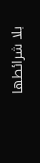بلا شرائطها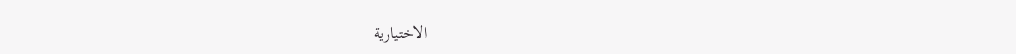الاختيارية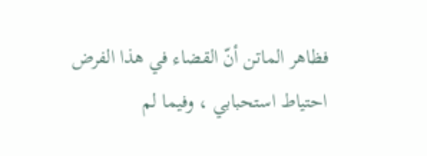فظاهر الماتن أنّ القضاء في هذا الفرض احتياط استحبابي ، وفيما لم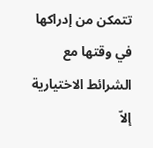تتمكن من إدراكها في وقتها مع الشرائط الاختيارية إلاّ